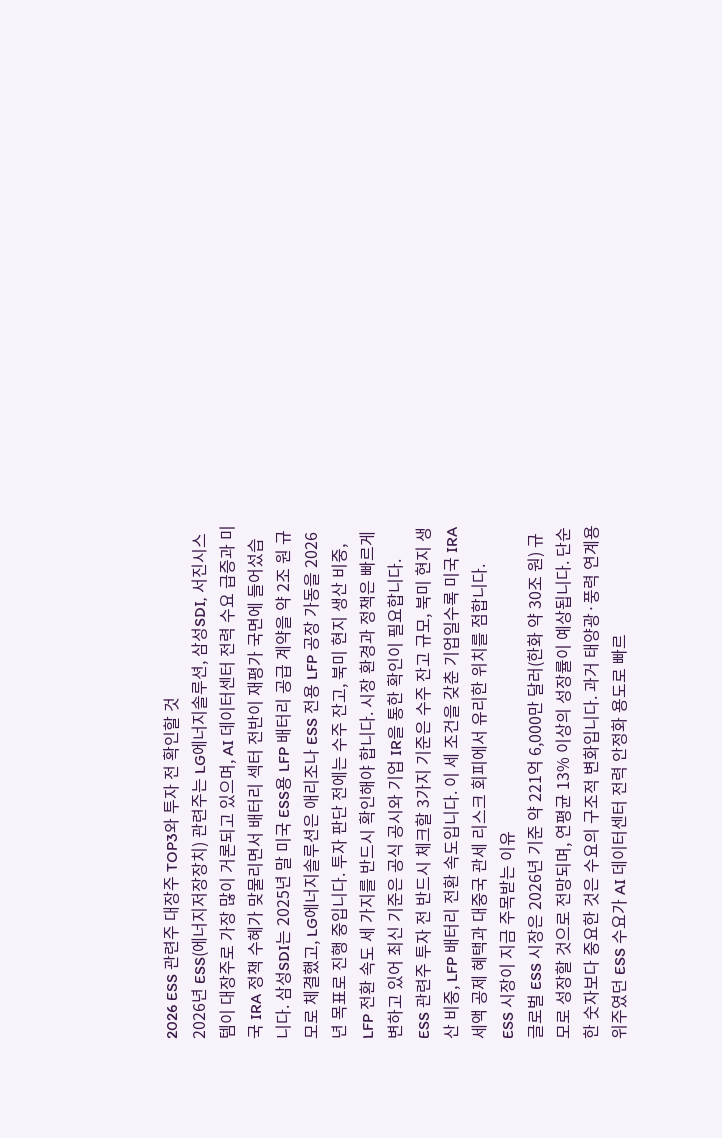2026 ESS 관련주 대장주 TOP3와 투자 전 확인할 것
2026년 ESS(에너지저장장치) 관련주는 LG에너지솔루션, 삼성SDI, 서진시스템이 대장주로 가장 많이 거론되고 있으며, AI 데이터센터 전력 수요 급증과 미국 IRA 정책 수혜가 맞물리면서 배터리 섹터 전반이 재평가 국면에 들어섰습니다. 삼성SDI는 2025년 말 미국 ESS용 LFP 배터리 공급 계약을 약 2조 원 규모로 체결했고, LG에너지솔루션은 애리조나 ESS 전용 LFP 공장 가동을 2026년 목표로 진행 중입니다. 투자 판단 전에는 수주 잔고, 북미 현지 생산 비중, LFP 전환 속도 세 가지를 반드시 확인해야 합니다. 시장 환경과 정책은 빠르게 변하고 있어 최신 기준은 공식 공시와 기업 IR을 통한 확인이 필요합니다.
ESS 관련주 투자 전 반드시 체크할 3가지 기준은 수주 잔고 규모, 북미 현지 생산 비중, LFP 배터리 전환 속도입니다. 이 세 조건을 갖춘 기업일수록 미국 IRA 세액 공제 혜택과 대중국 관세 리스크 회피에서 유리한 위치를 점합니다.
ESS 시장이 지금 주목받는 이유
글로벌 ESS 시장은 2026년 기준 약 221억 6,000만 달러(한화 약 30조 원) 규모로 성장할 것으로 전망되며, 연평균 13% 이상의 성장률이 예상됩니다. 단순한 숫자보다 중요한 것은 수요의 구조적 변화입니다. 과거 태양광·풍력 연계용 위주였던 ESS 수요가 AI 데이터센터 전력 안정화 용도로 빠르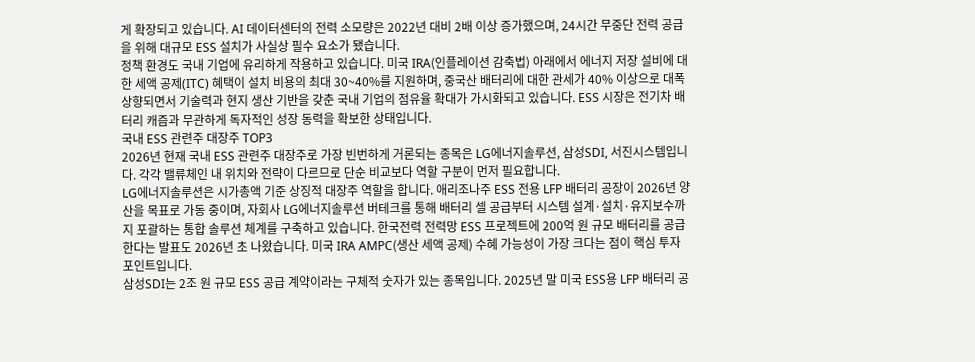게 확장되고 있습니다. AI 데이터센터의 전력 소모량은 2022년 대비 2배 이상 증가했으며, 24시간 무중단 전력 공급을 위해 대규모 ESS 설치가 사실상 필수 요소가 됐습니다.
정책 환경도 국내 기업에 유리하게 작용하고 있습니다. 미국 IRA(인플레이션 감축법) 아래에서 에너지 저장 설비에 대한 세액 공제(ITC) 혜택이 설치 비용의 최대 30~40%를 지원하며, 중국산 배터리에 대한 관세가 40% 이상으로 대폭 상향되면서 기술력과 현지 생산 기반을 갖춘 국내 기업의 점유율 확대가 가시화되고 있습니다. ESS 시장은 전기차 배터리 캐즘과 무관하게 독자적인 성장 동력을 확보한 상태입니다.
국내 ESS 관련주 대장주 TOP3
2026년 현재 국내 ESS 관련주 대장주로 가장 빈번하게 거론되는 종목은 LG에너지솔루션, 삼성SDI, 서진시스템입니다. 각각 밸류체인 내 위치와 전략이 다르므로 단순 비교보다 역할 구분이 먼저 필요합니다.
LG에너지솔루션은 시가총액 기준 상징적 대장주 역할을 합니다. 애리조나주 ESS 전용 LFP 배터리 공장이 2026년 양산을 목표로 가동 중이며, 자회사 LG에너지솔루션 버테크를 통해 배터리 셀 공급부터 시스템 설계·설치·유지보수까지 포괄하는 통합 솔루션 체계를 구축하고 있습니다. 한국전력 전력망 ESS 프로젝트에 200억 원 규모 배터리를 공급한다는 발표도 2026년 초 나왔습니다. 미국 IRA AMPC(생산 세액 공제) 수혜 가능성이 가장 크다는 점이 핵심 투자 포인트입니다.
삼성SDI는 2조 원 규모 ESS 공급 계약이라는 구체적 숫자가 있는 종목입니다. 2025년 말 미국 ESS용 LFP 배터리 공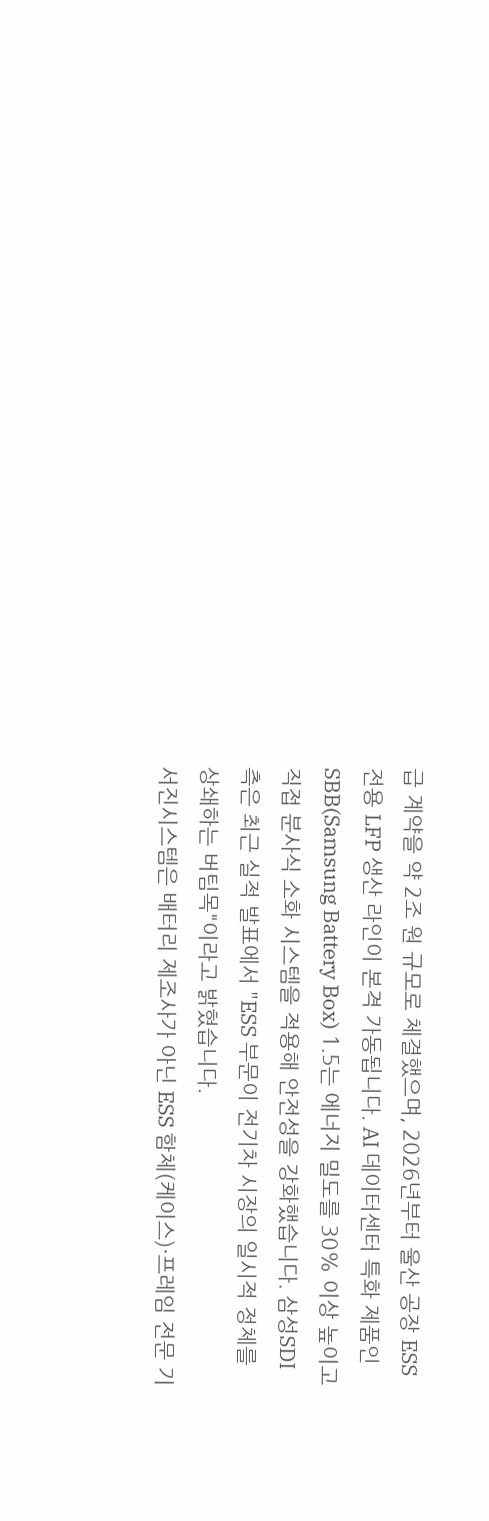급 계약을 약 2조 원 규모로 체결했으며, 2026년부터 울산 공장 ESS 전용 LFP 생산 라인이 본격 가동됩니다. AI 데이터센터 특화 제품인 SBB(Samsung Battery Box) 1.5는 에너지 밀도를 30% 이상 높이고 직접 분사식 소화 시스템을 적용해 안전성을 강화했습니다. 삼성SDI 측은 최근 실적 발표에서 "ESS 부문이 전기차 시장의 일시적 정체를 상쇄하는 버팀목"이라고 밝혔습니다.
서진시스템은 배터리 제조사가 아닌 ESS 함체(케이스)·프레임 전문 기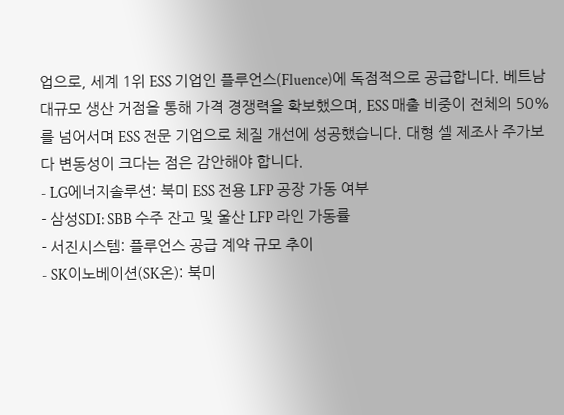업으로, 세계 1위 ESS 기업인 플루언스(Fluence)에 독점적으로 공급합니다. 베트남 대규모 생산 거점을 통해 가격 경쟁력을 확보했으며, ESS 매출 비중이 전체의 50%를 넘어서며 ESS 전문 기업으로 체질 개선에 성공했습니다. 대형 셀 제조사 주가보다 변동성이 크다는 점은 감안해야 합니다.
- LG에너지솔루션: 북미 ESS 전용 LFP 공장 가동 여부
- 삼성SDI: SBB 수주 잔고 및 울산 LFP 라인 가동률
- 서진시스템: 플루언스 공급 계약 규모 추이
- SK이노베이션(SK온): 북미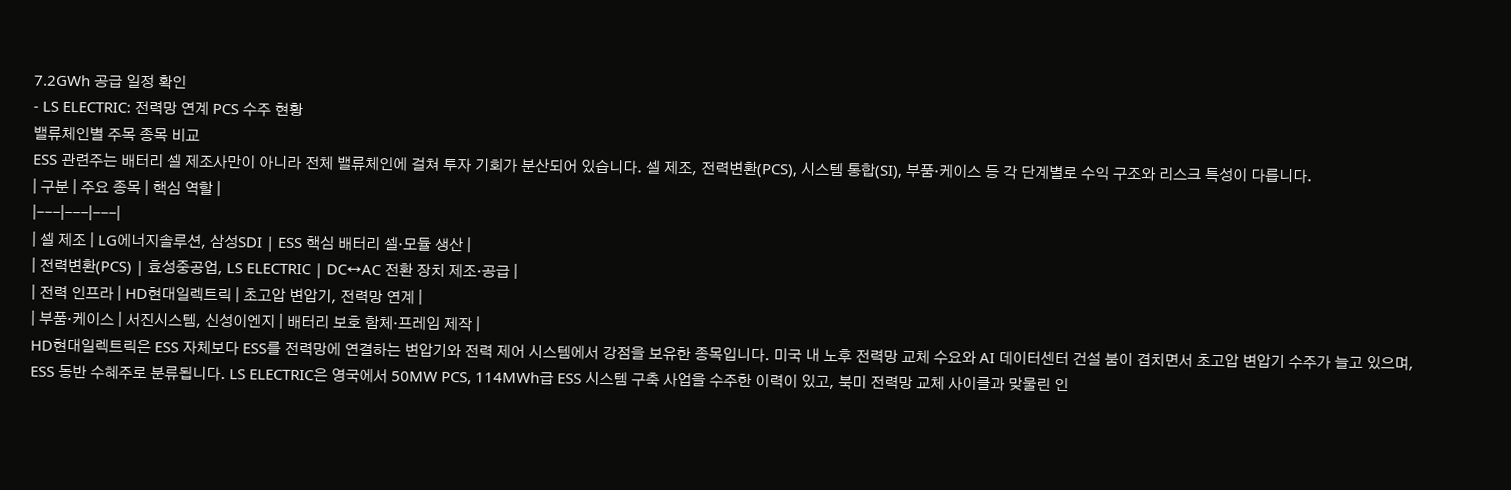7.2GWh 공급 일정 확인
- LS ELECTRIC: 전력망 연계 PCS 수주 현황
밸류체인별 주목 종목 비교
ESS 관련주는 배터리 셀 제조사만이 아니라 전체 밸류체인에 걸쳐 투자 기회가 분산되어 있습니다. 셀 제조, 전력변환(PCS), 시스템 통합(SI), 부품·케이스 등 각 단계별로 수익 구조와 리스크 특성이 다릅니다.
| 구분 | 주요 종목 | 핵심 역할 |
|---|---|---|
| 셀 제조 | LG에너지솔루션, 삼성SDI | ESS 핵심 배터리 셀·모듈 생산 |
| 전력변환(PCS) | 효성중공업, LS ELECTRIC | DC↔AC 전환 장치 제조·공급 |
| 전력 인프라 | HD현대일렉트릭 | 초고압 변압기, 전력망 연계 |
| 부품·케이스 | 서진시스템, 신성이엔지 | 배터리 보호 함체·프레임 제작 |
HD현대일렉트릭은 ESS 자체보다 ESS를 전력망에 연결하는 변압기와 전력 제어 시스템에서 강점을 보유한 종목입니다. 미국 내 노후 전력망 교체 수요와 AI 데이터센터 건설 붐이 겹치면서 초고압 변압기 수주가 늘고 있으며, ESS 동반 수혜주로 분류됩니다. LS ELECTRIC은 영국에서 50MW PCS, 114MWh급 ESS 시스템 구축 사업을 수주한 이력이 있고, 북미 전력망 교체 사이클과 맞물린 인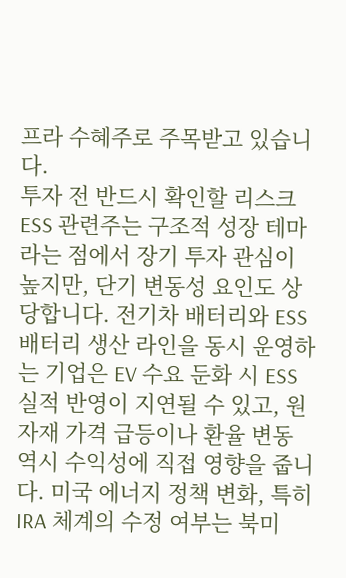프라 수혜주로 주목받고 있습니다.
투자 전 반드시 확인할 리스크
ESS 관련주는 구조적 성장 테마라는 점에서 장기 투자 관심이 높지만, 단기 변동성 요인도 상당합니다. 전기차 배터리와 ESS 배터리 생산 라인을 동시 운영하는 기업은 EV 수요 둔화 시 ESS 실적 반영이 지연될 수 있고, 원자재 가격 급등이나 환율 변동 역시 수익성에 직접 영향을 줍니다. 미국 에너지 정책 변화, 특히 IRA 체계의 수정 여부는 북미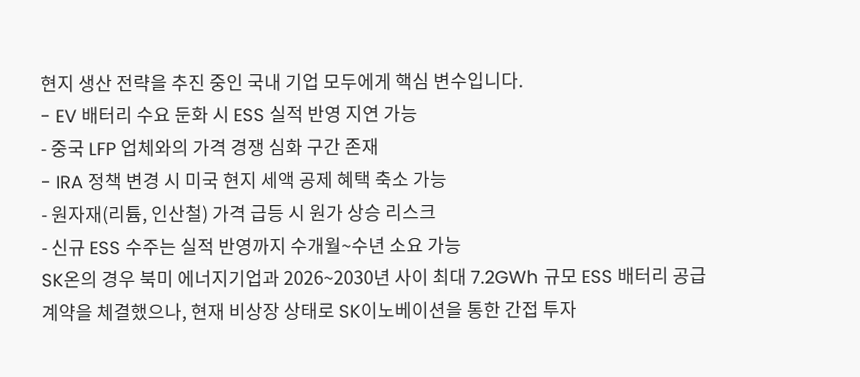현지 생산 전략을 추진 중인 국내 기업 모두에게 핵심 변수입니다.
- EV 배터리 수요 둔화 시 ESS 실적 반영 지연 가능
- 중국 LFP 업체와의 가격 경쟁 심화 구간 존재
- IRA 정책 변경 시 미국 현지 세액 공제 혜택 축소 가능
- 원자재(리튬, 인산철) 가격 급등 시 원가 상승 리스크
- 신규 ESS 수주는 실적 반영까지 수개월~수년 소요 가능
SK온의 경우 북미 에너지기업과 2026~2030년 사이 최대 7.2GWh 규모 ESS 배터리 공급 계약을 체결했으나, 현재 비상장 상태로 SK이노베이션을 통한 간접 투자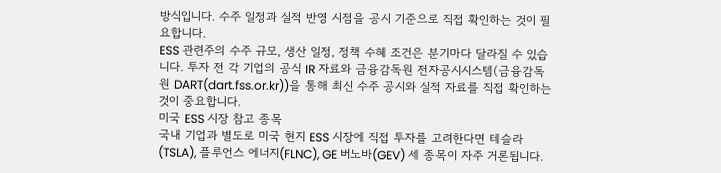방식입니다. 수주 일정과 실적 반영 시점을 공시 기준으로 직접 확인하는 것이 필요합니다.
ESS 관련주의 수주 규모, 생산 일정, 정책 수혜 조건은 분기마다 달라질 수 있습니다. 투자 전 각 기업의 공식 IR 자료와 금융감독원 전자공시시스템(금융감독원 DART(dart.fss.or.kr))을 통해 최신 수주 공시와 실적 자료를 직접 확인하는 것이 중요합니다.
미국 ESS 시장 참고 종목
국내 기업과 별도로 미국 현지 ESS 시장에 직접 투자를 고려한다면 테슬라(TSLA), 플루언스 에너지(FLNC), GE 버노바(GEV) 세 종목이 자주 거론됩니다.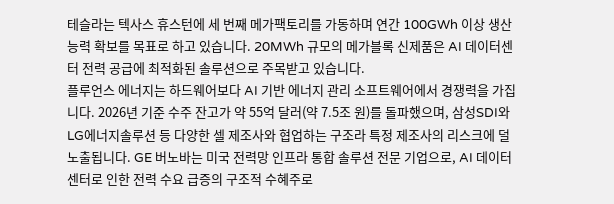테슬라는 텍사스 휴스턴에 세 번째 메가팩토리를 가동하며 연간 100GWh 이상 생산 능력 확보를 목표로 하고 있습니다. 20MWh 규모의 메가블록 신제품은 AI 데이터센터 전력 공급에 최적화된 솔루션으로 주목받고 있습니다.
플루언스 에너지는 하드웨어보다 AI 기반 에너지 관리 소프트웨어에서 경쟁력을 가집니다. 2026년 기준 수주 잔고가 약 55억 달러(약 7.5조 원)를 돌파했으며, 삼성SDI와 LG에너지솔루션 등 다양한 셀 제조사와 협업하는 구조라 특정 제조사의 리스크에 덜 노출됩니다. GE 버노바는 미국 전력망 인프라 통합 솔루션 전문 기업으로, AI 데이터센터로 인한 전력 수요 급증의 구조적 수혜주로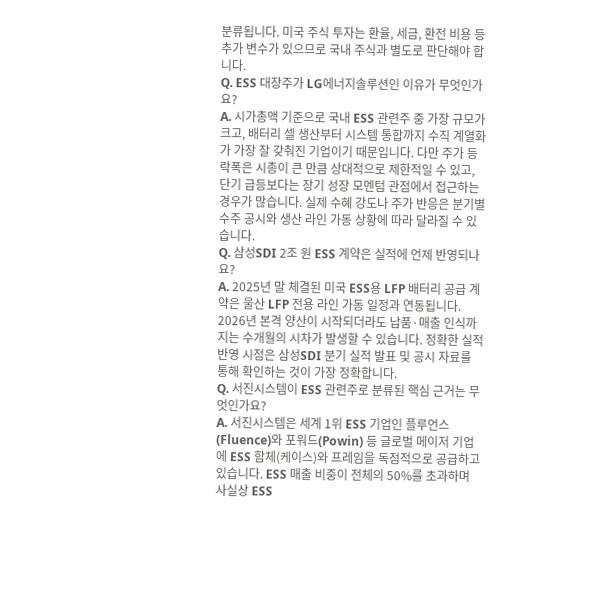분류됩니다. 미국 주식 투자는 환율, 세금, 환전 비용 등 추가 변수가 있으므로 국내 주식과 별도로 판단해야 합니다.
Q. ESS 대장주가 LG에너지솔루션인 이유가 무엇인가요?
A. 시가총액 기준으로 국내 ESS 관련주 중 가장 규모가 크고, 배터리 셀 생산부터 시스템 통합까지 수직 계열화가 가장 잘 갖춰진 기업이기 때문입니다. 다만 주가 등락폭은 시총이 큰 만큼 상대적으로 제한적일 수 있고, 단기 급등보다는 장기 성장 모멘텀 관점에서 접근하는 경우가 많습니다. 실제 수혜 강도나 주가 반응은 분기별 수주 공시와 생산 라인 가동 상황에 따라 달라질 수 있습니다.
Q. 삼성SDI 2조 원 ESS 계약은 실적에 언제 반영되나요?
A. 2025년 말 체결된 미국 ESS용 LFP 배터리 공급 계약은 울산 LFP 전용 라인 가동 일정과 연동됩니다. 2026년 본격 양산이 시작되더라도 납품·매출 인식까지는 수개월의 시차가 발생할 수 있습니다. 정확한 실적 반영 시점은 삼성SDI 분기 실적 발표 및 공시 자료를 통해 확인하는 것이 가장 정확합니다.
Q. 서진시스템이 ESS 관련주로 분류된 핵심 근거는 무엇인가요?
A. 서진시스템은 세계 1위 ESS 기업인 플루언스(Fluence)와 포워드(Powin) 등 글로벌 메이저 기업에 ESS 함체(케이스)와 프레임을 독점적으로 공급하고 있습니다. ESS 매출 비중이 전체의 50%를 초과하며 사실상 ESS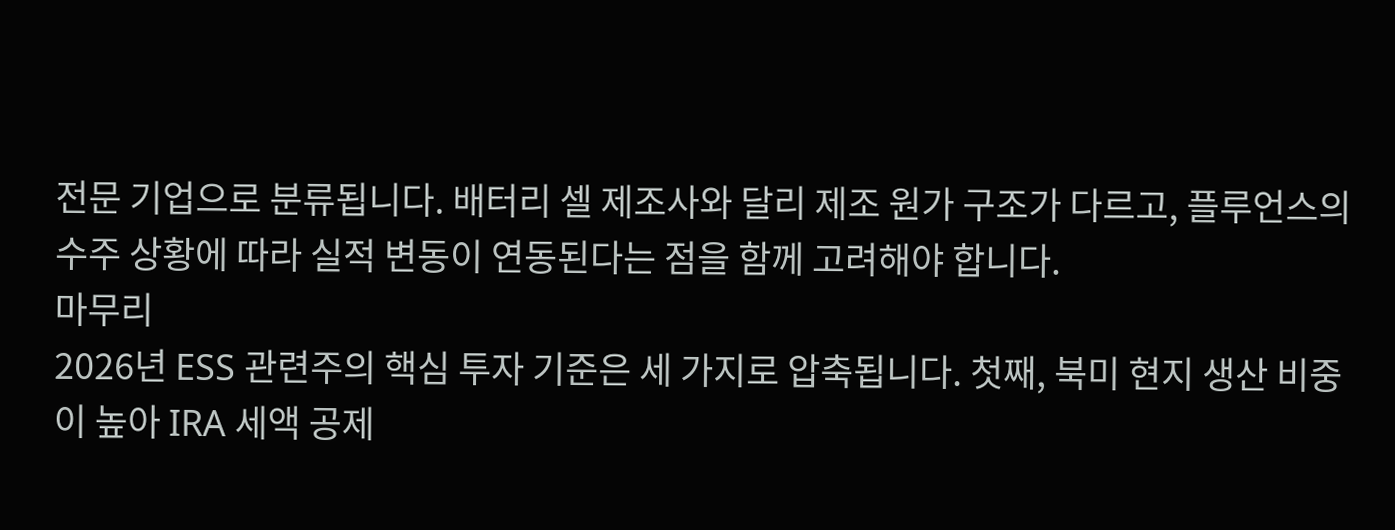전문 기업으로 분류됩니다. 배터리 셀 제조사와 달리 제조 원가 구조가 다르고, 플루언스의 수주 상황에 따라 실적 변동이 연동된다는 점을 함께 고려해야 합니다.
마무리
2026년 ESS 관련주의 핵심 투자 기준은 세 가지로 압축됩니다. 첫째, 북미 현지 생산 비중이 높아 IRA 세액 공제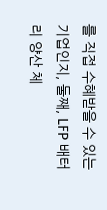를 직접 수혜받을 수 있는 기업인지, 둘째, LFP 배터리 양산 체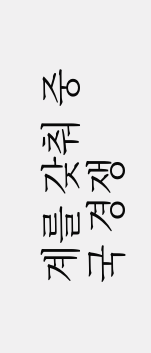계를 갖춰 중국 경쟁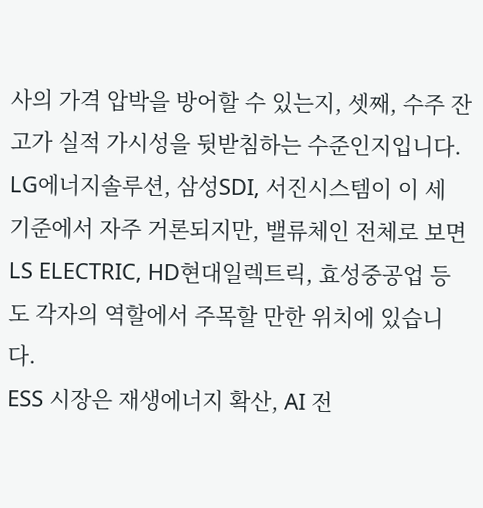사의 가격 압박을 방어할 수 있는지, 셋째, 수주 잔고가 실적 가시성을 뒷받침하는 수준인지입니다. LG에너지솔루션, 삼성SDI, 서진시스템이 이 세 기준에서 자주 거론되지만, 밸류체인 전체로 보면 LS ELECTRIC, HD현대일렉트릭, 효성중공업 등도 각자의 역할에서 주목할 만한 위치에 있습니다.
ESS 시장은 재생에너지 확산, AI 전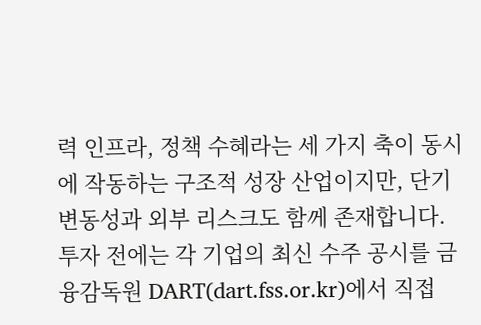력 인프라, 정책 수혜라는 세 가지 축이 동시에 작동하는 구조적 성장 산업이지만, 단기 변동성과 외부 리스크도 함께 존재합니다. 투자 전에는 각 기업의 최신 수주 공시를 금융감독원 DART(dart.fss.or.kr)에서 직접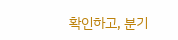확인하고, 분기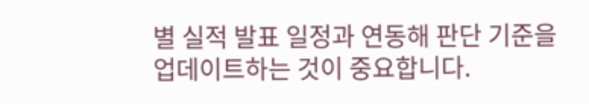별 실적 발표 일정과 연동해 판단 기준을 업데이트하는 것이 중요합니다.